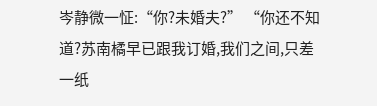岑静微一怔:“你?未婚夫?” “你还不知道?苏南橘早已跟我订婚,我们之间,只差一纸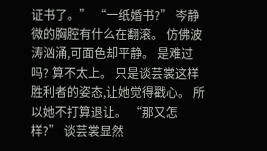证书了。” “一纸婚书?” 岑静微的胸腔有什么在翻滚。 仿佛波涛汹涌,可面色却平静。 是难过吗? 算不太上。 只是谈芸裳这样胜利者的姿态,让她觉得戳心。 所以她不打算退让。 “那又怎样?” 谈芸裳显然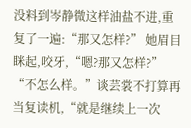没料到岑静微这样油盐不进,重复了一遍:“那又怎样?” 她眉目眯起,咬牙,“嗯?那又怎样?” “不怎么样。”谈芸裳不打算再当复读机,“就是继续上一次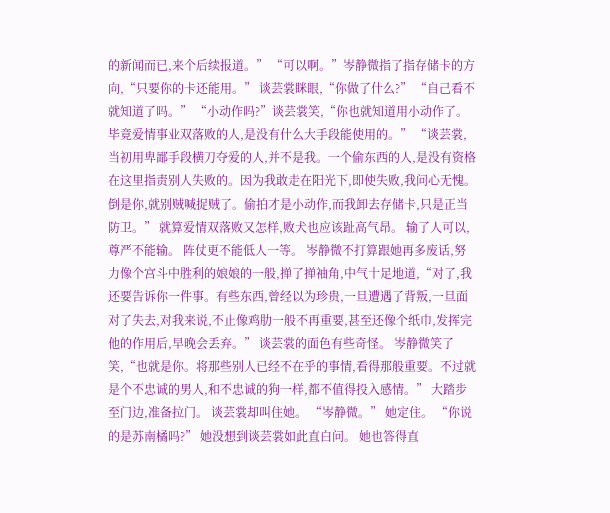的新闻而已,来个后续报道。” “可以啊。”岑静微指了指存储卡的方向,“只要你的卡还能用。” 谈芸裳眯眼,“你做了什么?” “自己看不就知道了吗。” “小动作吗?”谈芸裳笑,“你也就知道用小动作了。毕竟爱情事业双落败的人,是没有什么大手段能使用的。” “谈芸裳,当初用卑鄙手段横刀夺爱的人,并不是我。一个偷东西的人,是没有资格在这里指责别人失败的。因为我敢走在阳光下,即使失败,我问心无愧。倒是你,就别贼喊捉贼了。偷拍才是小动作,而我卸去存储卡,只是正当防卫。” 就算爱情双落败又怎样,败犬也应该趾高气昂。 输了人可以,尊严不能输。 阵仗更不能低人一等。 岑静微不打算跟她再多废话,努力像个宫斗中胜利的娘娘的一般,掸了掸袖角,中气十足地道,“对了,我还要告诉你一件事。有些东西,曾经以为珍贵,一旦遭遇了背叛,一旦面对了失去,对我来说,不止像鸡肋一般不再重要,甚至还像个纸巾,发挥完他的作用后,早晚会丢弃。” 谈芸裳的面色有些奇怪。 岑静微笑了笑,“也就是你。将那些别人已经不在乎的事情,看得那般重要。不过就是个不忠诚的男人,和不忠诚的狗一样,都不值得投入感情。” 大踏步至门边,准备拉门。 谈芸裳却叫住她。 “岑静微。” 她定住。 “你说的是苏南橘吗?” 她没想到谈芸裳如此直白问。 她也答得直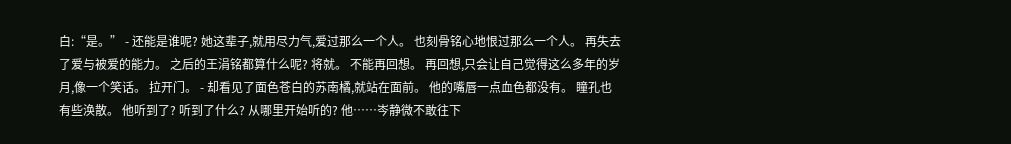白:“是。” - 还能是谁呢? 她这辈子,就用尽力气,爱过那么一个人。 也刻骨铭心地恨过那么一个人。 再失去了爱与被爱的能力。 之后的王涓铭都算什么呢? 将就。 不能再回想。 再回想,只会让自己觉得这么多年的岁月,像一个笑话。 拉开门。 - 却看见了面色苍白的苏南橘,就站在面前。 他的嘴唇一点血色都没有。 瞳孔也有些涣散。 他听到了? 听到了什么? 从哪里开始听的? 他……岑静微不敢往下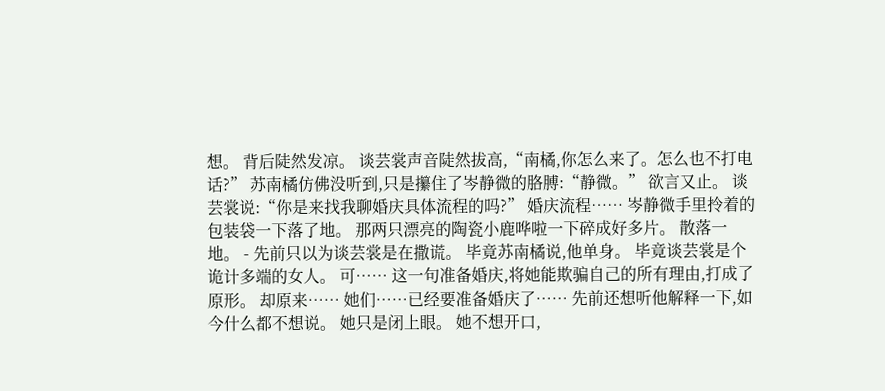想。 背后陡然发凉。 谈芸裳声音陡然拔高,“南橘,你怎么来了。怎么也不打电话?” 苏南橘仿佛没听到,只是攥住了岑静微的胳膊:“静微。” 欲言又止。 谈芸裳说:“你是来找我聊婚庆具体流程的吗?” 婚庆流程…… 岑静微手里拎着的包装袋一下落了地。 那两只漂亮的陶瓷小鹿哗啦一下碎成好多片。 散落一地。 - 先前只以为谈芸裳是在撒谎。 毕竟苏南橘说,他单身。 毕竟谈芸裳是个诡计多端的女人。 可…… 这一句准备婚庆,将她能欺骗自己的所有理由,打成了原形。 却原来…… 她们……已经要准备婚庆了…… 先前还想听他解释一下,如今什么都不想说。 她只是闭上眼。 她不想开口,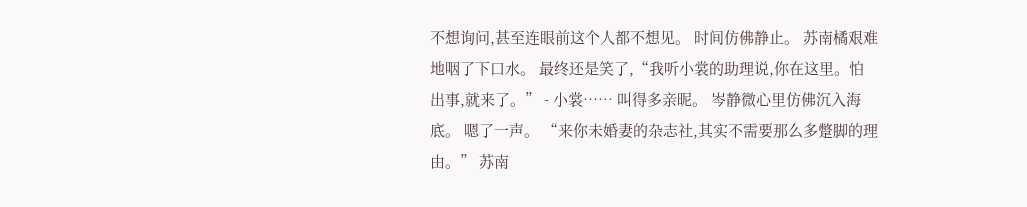不想询问,甚至连眼前这个人都不想见。 时间仿佛静止。 苏南橘艰难地咽了下口水。 最终还是笑了,“我听小裳的助理说,你在这里。怕出事,就来了。” - 小裳…… 叫得多亲昵。 岑静微心里仿佛沉入海底。 嗯了一声。 “来你未婚妻的杂志社,其实不需要那么多蹩脚的理由。” 苏南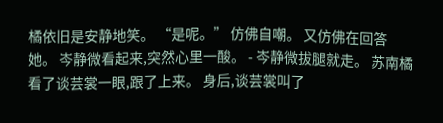橘依旧是安静地笑。 “是呢。” 仿佛自嘲。 又仿佛在回答她。 岑静微看起来,突然心里一酸。 - 岑静微拔腿就走。 苏南橘看了谈芸裳一眼,跟了上来。 身后,谈芸裳叫了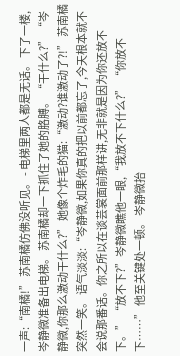一声:“南橘!” 苏南橘仿佛没听见。 - 电梯里两人都是无话。 下了一楼,岑静微准备出电梯。 苏南橘却一下抓住了她的胳膊。 “干什么?” “岑静微,你那么激动干什么?” 她像个炸毛的猫:“激动?谁激动了?!” 苏南橘突然一笑。 语气淡淡:“岑静微,如果你真的把以前都忘了,今天根本就不会说那番话。你之所以在谈芸裳面前那样讲,无非就是因为你还放不下。” “放不下?”岑静微瞧他一眼,“我放不下什么?” “你放不下……” 他至关键处一顿。 岑静微抬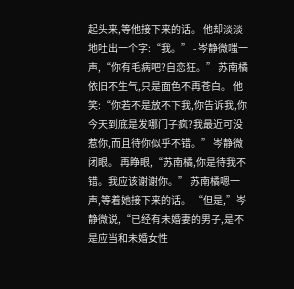起头来,等他接下来的话。 他却淡淡地吐出一个字:“我。” - 岑静微嗤一声,“你有毛病吧?自恋狂。” 苏南橘依旧不生气,只是面色不再苍白。 他笑:“你若不是放不下我,你告诉我,你今天到底是发哪门子疯?我最近可没惹你,而且待你似乎不错。” 岑静微闭眼。 再睁眼,“苏南橘,你是待我不错。我应该谢谢你。” 苏南橘嗯一声,等着她接下来的话。 “但是,”岑静微说,“已经有未婚妻的男子,是不是应当和未婚女性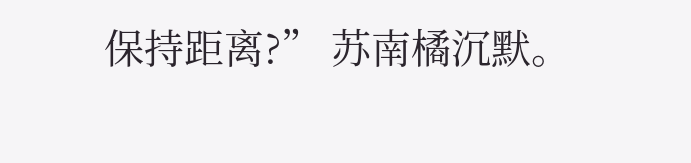保持距离?” 苏南橘沉默。